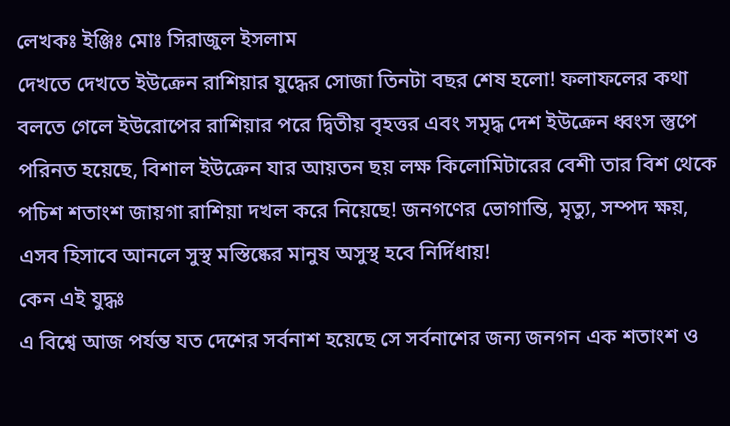লেখকঃ ইঞ্জিঃ মোঃ সিরাজুল ইসলাম
দেখতে দেখতে ইউক্রেন রাশিয়ার যুদ্ধের সোজা তিনটা বছর শেষ হলো! ফলাফলের কথা বলতে গেলে ইউরোপের রাশিয়ার পরে দ্বিতীয় বৃহত্তর এবং সমৃদ্ধ দেশ ইউক্রেন ধ্বংস স্তুপে পরিনত হয়েছে, বিশাল ইউক্রেন যার আয়তন ছয় লক্ষ কিলোমিটারের বেশী তার বিশ থেকে পচিশ শতাংশ জায়গা রাশিয়া দখল করে নিয়েছে! জনগণের ভোগান্তি, মৃত্যু, সম্পদ ক্ষয়, এসব হিসাবে আনলে সুস্থ মস্তিষ্কের মানুষ অসুস্থ হবে নির্দিধায়!
কেন এই যুদ্ধঃ
এ বিশ্বে আজ পর্যন্ত যত দেশের সর্বনাশ হয়েছে সে সর্বনাশের জন্য জনগন এক শতাংশ ও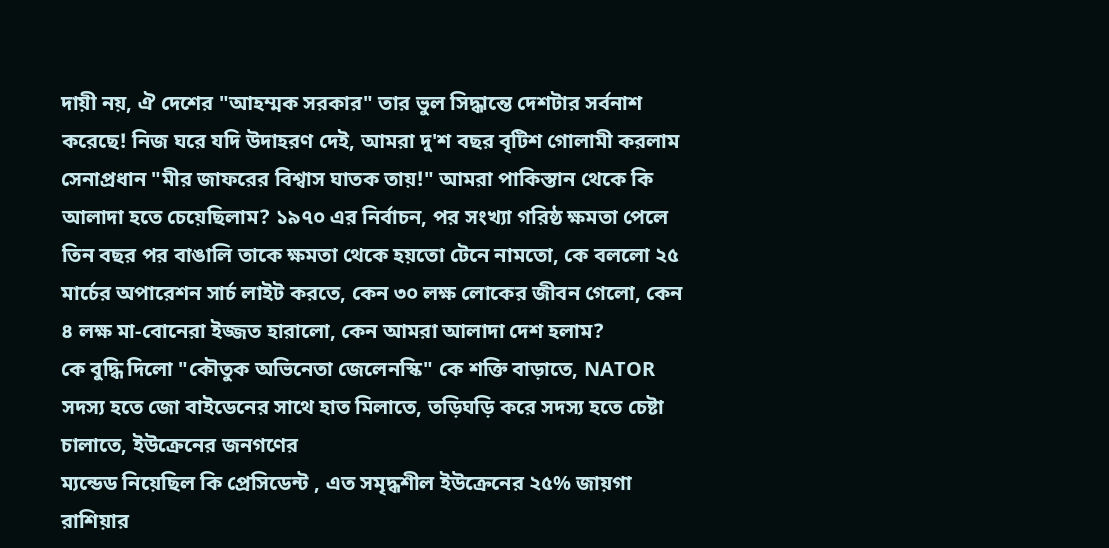দায়ী নয়, ঐ দেশের "আহম্মক সরকার" তার ভুল সিদ্ধান্তে দেশটার সর্বনাশ করেছে! নিজ ঘরে যদি উদাহরণ দেই, আমরা দু'শ বছর বৃটিশ গোলামী করলাম সেনাপ্রধান "মীর জাফরের বিশ্বাস ঘাতক তায়!" আমরা পাকিস্তান থেকে কি আলাদা হতে চেয়েছিলাম? ১৯৭০ এর নির্বাচন, পর সংখ্যা গরিষ্ঠ ক্ষমতা পেলে তিন বছর পর বাঙালি তাকে ক্ষমতা থেকে হয়তো টেনে নামতো, কে বললো ২৫ মার্চের অপারেশন সার্চ লাইট করতে, কেন ৩০ লক্ষ লোকের জীবন গেলো, কেন ৪ লক্ষ মা-বোনেরা ইজ্জত হারালো, কেন আমরা আলাদা দেশ হলাম?
কে বুদ্ধি দিলো "কৌতুক অভিনেতা জেলেনস্কি" কে শক্তি বাড়াতে, NATOR সদস্য হতে জো বাইডেনের সাথে হাত মিলাতে, তড়িঘড়ি করে সদস্য হতে চেষ্টা চালাতে, ইউক্রেনের জনগণের
ম্যন্ডেড নিয়েছিল কি প্রেসিডেন্ট , এত সমৃদ্ধশীল ইউক্রেনের ২৫% জায়গা রাশিয়ার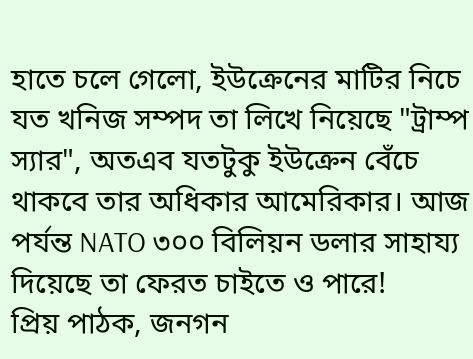হাতে চলে গেলো, ইউক্রেনের মাটির নিচে যত খনিজ সম্পদ তা লিখে নিয়েছে "ট্রাম্প স্যার", অতএব যতটুকু ইউক্রেন বেঁচে থাকবে তার অধিকার আমেরিকার। আজ পর্যন্ত NATO ৩০০ বিলিয়ন ডলার সাহায্য দিয়েছে তা ফেরত চাইতে ও পারে!
প্রিয় পাঠক, জনগন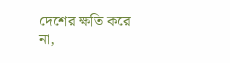দেশের ক্ষতি করে না,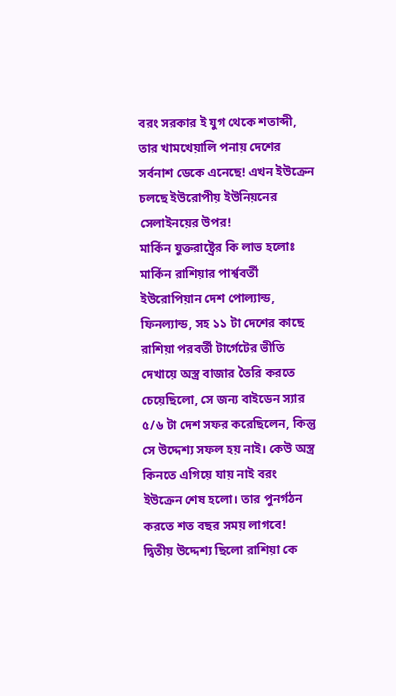বরং সরকার ই যুগ থেকে শতাব্দী, তার খামখেয়ালি পনায় দেশের সর্বনাশ ডেকে এনেছে! এখন ইউক্রেন চলছে ইউরোপীয় ইউনিয়নের সেলাইনয়ের উপর!
মার্কিন যুক্তরাষ্ট্রের কি লাভ হলোঃ
মার্কিন রাশিয়ার পার্শ্ববর্তী ইউরোপিয়ান দেশ পোল্যান্ড, ফিনল্যান্ড, সহ ১১ টা দেশের কাছে রাশিয়া পরবর্তী টার্গেটের ভীতি দেখায়ে অস্ত্র বাজার তৈরি করতে চেয়েছিলো, সে জন্য বাইডেন স্যার ৫/৬ টা দেশ সফর করেছিলেন, কিন্তু সে উদ্দেশ্য সফল হয় নাই। কেউ অস্ত্র কিনতে এগিয়ে যায় নাই বরং ইউক্রেন শেষ হলো। তার পুনর্গঠন করতে শত বছর সময় লাগবে!
দ্বিতীয় উদ্দেশ্য ছিলো রাশিয়া কে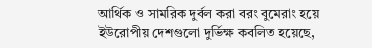আর্থিক ও সামরিক দুর্বল করা বরং বুমেরাং হয়ে ইউরোপীয় দেশগুলো দুর্ভিক্ষ কবলিত হয়েছে,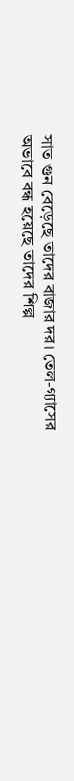সাত গুন বেড়েছে তাদের বাজার দর। তেল-গ্যাসের অভাবে বন্ধ হয়েছে তাদের শিল্প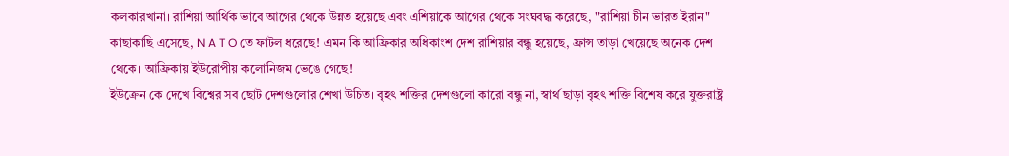কলকারখানা। রাশিয়া আর্থিক ভাবে আগের থেকে উন্নত হয়েছে এবং এশিয়াকে আগের থেকে সংঘবদ্ধ করেছে, "রাশিয়া চীন ভারত ইরান" কাছাকাছি এসেছে, N A T O তে ফাটল ধরেছে! এমন কি আফ্রিকার অধিকাংশ দেশ রাশিয়ার বন্ধু হয়েছে, ফ্রান্স তাড়া খেয়েছে অনেক দেশ থেকে। আফ্রিকায় ইউরোপীয় কলোনিজম ভেঙে গেছে!
ইউক্রেন কে দেখে বিশ্বের সব ছোট দেশগুলোর শেখা উচিত। বৃহৎ শক্তির দেশগুলো কারো বন্ধু না, স্বার্থ ছাড়া বৃহৎ শক্তি বিশেষ করে যুক্তরাষ্ট্র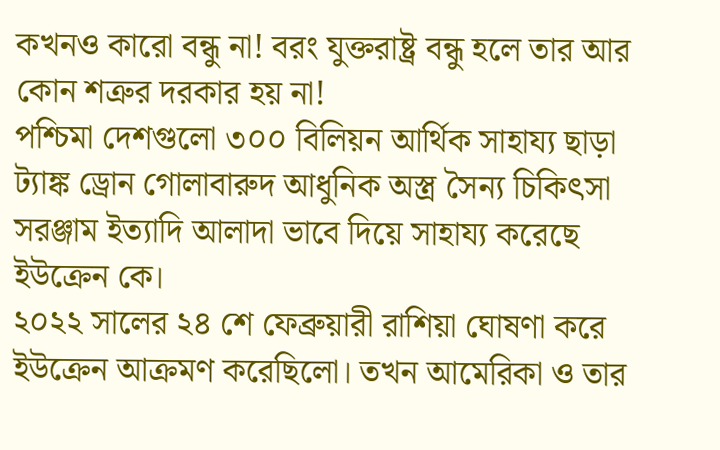কখনও কারো বন্ধু না! বরং যুক্তরাষ্ট্র বন্ধু হলে তার আর কোন শত্রুর দরকার হয় না!
পশ্চিমা দেশগুলো ৩০০ বিলিয়ন আর্থিক সাহায্য ছাড়া ট্যাঙ্ক ড্রোন গোলাবারুদ আধুনিক অস্ত্র সৈন্য চিকিৎসা সরঞ্জাম ইত্যাদি আলাদা ভাবে দিয়ে সাহায্য করেছে ইউক্রেন কে।
২০২২ সালের ২৪ শে ফেব্রুয়ারী রাশিয়া ঘোষণা করে ইউক্রেন আক্রমণ করেছিলো। তখন আমেরিকা ও তার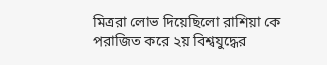মিত্ররা লোভ দিয়েছিলো রাশিয়া কে পরাজিত করে ২য় বিশ্বযুদ্ধের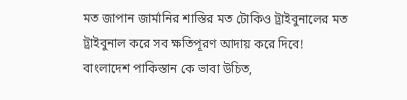মত জাপান জার্মানির শাস্তির মত টোকিও ট্রাইবুনালের মত ট্রাইবুনাল করে সব ক্ষতিপূরণ আদায় করে দিবে!
বাংলাদেশ পাকিস্তান কে ভাবা উচিত,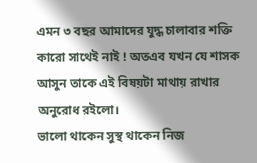এমন ৩ বছর আমাদের যুদ্ধ চালাবার শক্তি কারো সাথেই নাই ! অতএব যখন যে শাসক আসুন তাকে এই বিষয়টা মাথায় রাখার অনুরোধ রইলো।
ভালো থাকেন সুস্থ থাকেন নিজ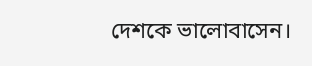দেশকে ভালোবাসেন।